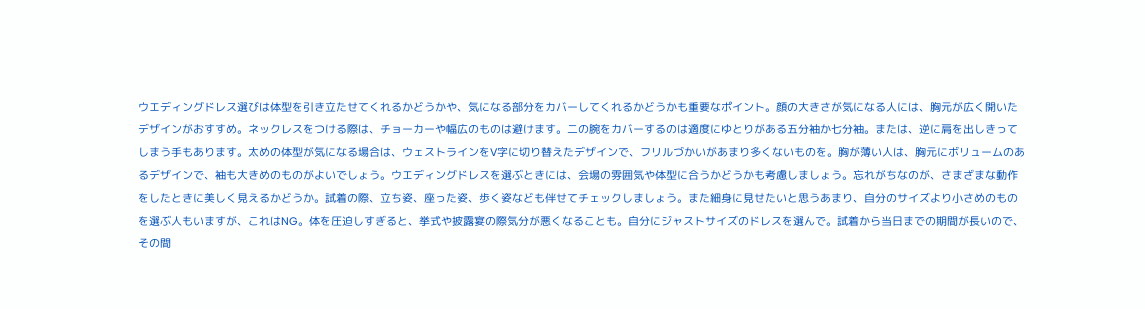ウエディングドレス選びは体型を引き立たせてくれるかどうかや、気になる部分をカバーしてくれるかどうかも重要なポイント。顔の大きさが気になる人には、胸元が広く開いたデザインがおすすめ。ネックレスをつける際は、チョーカーや幅広のものは避けます。二の腕をカバーするのは適度にゆとりがある五分袖か七分袖。または、逆に肩を出しきってしまう手もあります。太めの体型が気になる場合は、ウェストラインをV字に切り替えたデザインで、フリルづかいがあまり多くないものを。胸が薄い人は、胸元にボリュームのあるデザインで、袖も大きめのものがよいでしょう。ウエディングドレスを選ぶときには、会場の雰囲気や体型に合うかどうかも考慮しましょう。忘れがちなのが、さまざまな動作をしたときに美しく見えるかどうか。試着の際、立ち姿、座った姿、歩く姿なども伴せてチェックしましょう。また細身に見せたいと思うあまり、自分のサイズより小さめのものを選ぶ人もいますが、これはNG。体を圧迫しすぎると、挙式や披露宴の際気分が悪くなることも。自分にジャストサイズのドレスを選んで。試着から当日までの期間が長いので、その間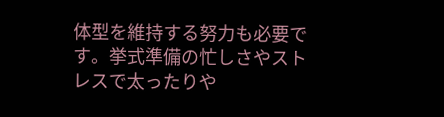体型を維持する努力も必要です。挙式準備の忙しさやストレスで太ったりや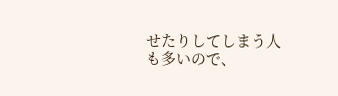せたりしてしまう人も多いので、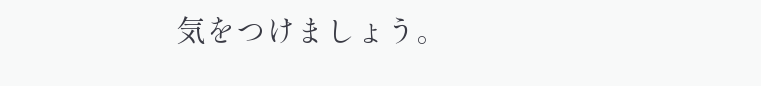気をつけましょう。